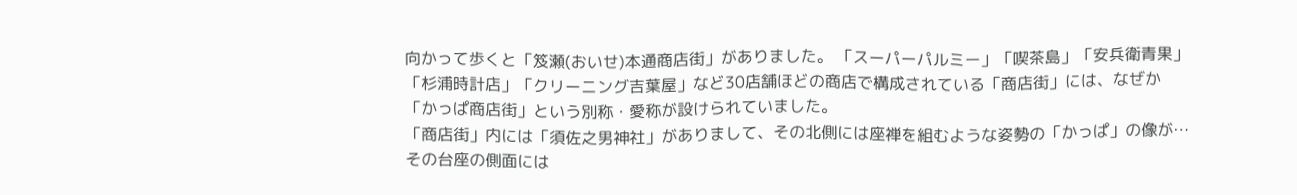向かって歩くと「笈瀬(おいせ)本通商店街」がありました。 「スーパーパルミー」「喫茶島」「安兵衛青果」
「杉浦時計店」「クリーニング吉葉屋」など30店舗ほどの商店で構成されている「商店街」には、なぜか
「かっぱ商店街」という別称・愛称が設けられていました。
「商店街」内には「須佐之男神社」がありまして、その北側には座禅を組むような姿勢の「かっぱ」の像が…
その台座の側面には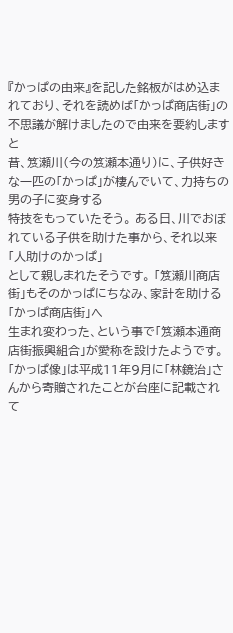『かっぱの由来』を記した銘板がはめ込まれており、それを読めば「かっぱ商店街」の
不思議が解けましたので由来を要約しますと
昔、笈瀬川(今の笈瀬本通り)に、子供好きな一匹の「かっぱ」が棲んでいて、力持ちの男の子に変身する
特技をもっていたそう。 ある日、川でおぼれている子供を助けた事から、それ以来「人助けのかっぱ」
として親しまれたそうです。 「笈瀬川商店街」もそのかっぱにちなみ、家計を助ける「かっぱ商店街」へ
生まれ変わった、という事で「笈瀬本通商店街振興組合」が愛称を設けたようです。
「かっぱ像」は平成11年9月に「林鏡治」さんから寄贈されたことが台座に記載されて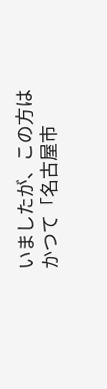いましたが、この方は
かつて「名古屋市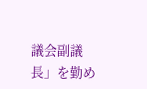議会副議長」を勤め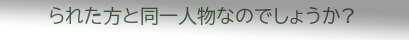られた方と同一人物なのでしょうか?